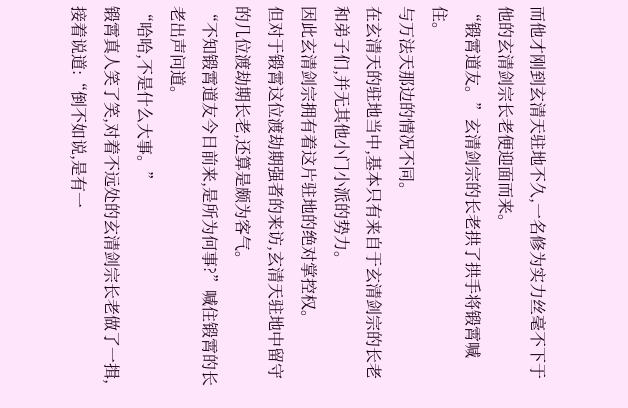而他才刚到玄清天驻地不久,一名修为实力丝毫不下于他的玄清剑宗长老便迎面而来。
“锻霄道友。”玄清剑宗的长老拱了拱手将锻霄喊住。
与万法天那边的情况不同。
在玄清天的驻地当中,基本只有来自于玄清剑宗的长老和弟子们,并无其他小门小派的势力。
因此玄清剑宗拥有着这片驻地的绝对掌控权。
但对于锻霄这位渡劫期强者的来访,玄清天驻地中留守的几位渡劫期长老,还算是颇为客气。
“不知锻霄道友今日前来,是所为何事?”喊住锻霄的长老出声问道。
“哈哈,不是什么大事。”
锻霄真人笑了笑,对着不远处的玄清剑宗长老做了一揖,接着说道:“倒不如说,是有一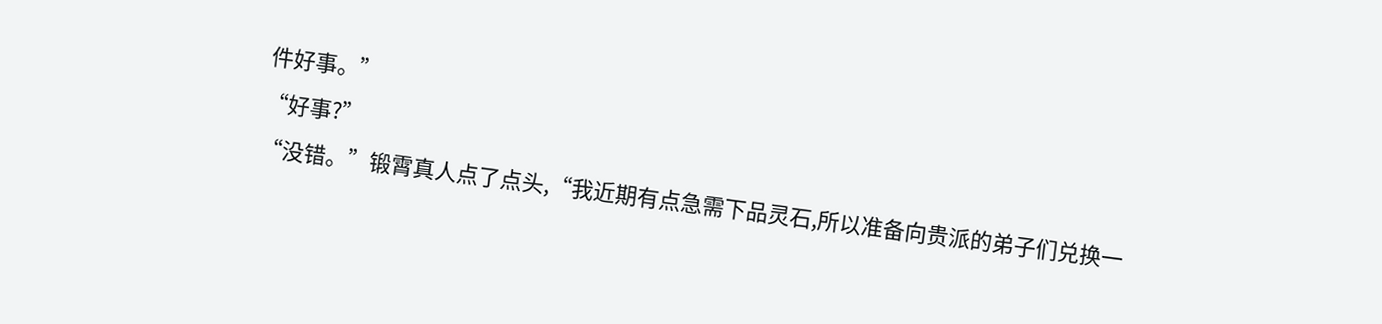件好事。”
“好事?”
“没错。”锻霄真人点了点头,“我近期有点急需下品灵石,所以准备向贵派的弟子们兑换一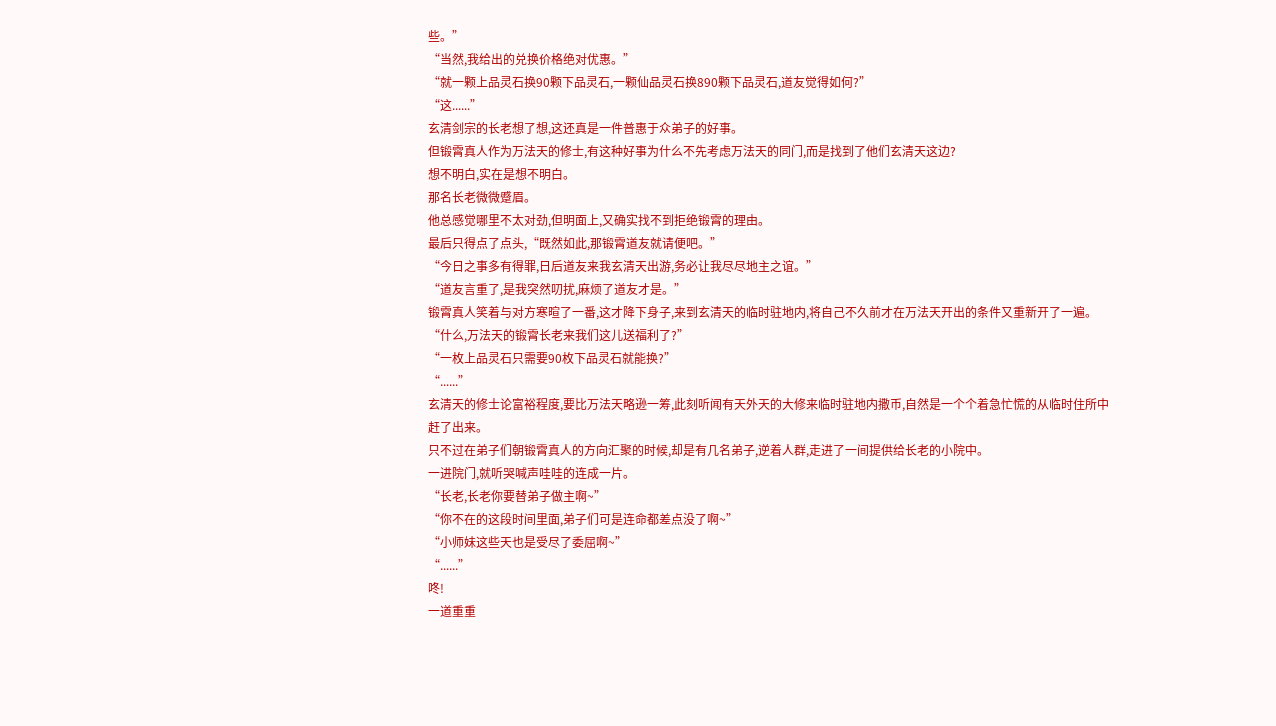些。”
“当然,我给出的兑换价格绝对优惠。”
“就一颗上品灵石换90颗下品灵石,一颗仙品灵石换890颗下品灵石,道友觉得如何?”
“这......”
玄清剑宗的长老想了想,这还真是一件普惠于众弟子的好事。
但锻霄真人作为万法天的修士,有这种好事为什么不先考虑万法天的同门,而是找到了他们玄清天这边?
想不明白,实在是想不明白。
那名长老微微蹙眉。
他总感觉哪里不太对劲,但明面上,又确实找不到拒绝锻霄的理由。
最后只得点了点头,“既然如此,那锻霄道友就请便吧。”
“今日之事多有得罪,日后道友来我玄清天出游,务必让我尽尽地主之谊。”
“道友言重了,是我突然叨扰,麻烦了道友才是。”
锻霄真人笑着与对方寒暄了一番,这才降下身子,来到玄清天的临时驻地内,将自己不久前才在万法天开出的条件又重新开了一遍。
“什么,万法天的锻霄长老来我们这儿送福利了?”
“一枚上品灵石只需要90枚下品灵石就能换?”
“......”
玄清天的修士论富裕程度,要比万法天略逊一筹,此刻听闻有天外天的大修来临时驻地内撒币,自然是一个个着急忙慌的从临时住所中赶了出来。
只不过在弟子们朝锻霄真人的方向汇聚的时候,却是有几名弟子,逆着人群,走进了一间提供给长老的小院中。
一进院门,就听哭喊声哇哇的连成一片。
“长老,长老你要替弟子做主啊~”
“你不在的这段时间里面,弟子们可是连命都差点没了啊~”
“小师妹这些天也是受尽了委屈啊~”
“......”
咚!
一道重重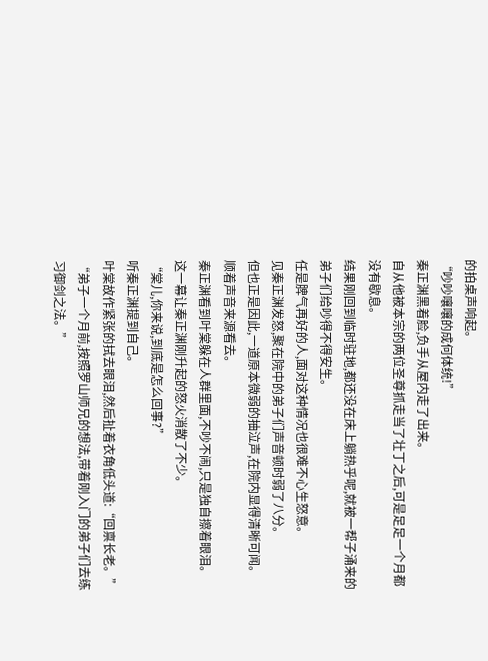的拍桌声响起。
“吵吵嚷嚷的成何体统!”
秦正渊黑着脸,负手从屋内走了出来。
自从他被本宗的两位圣尊抓走当了壮丁之后,可是足足一个月都没有歇息。
结果刚回到临时驻地,都还没在床上躺热乎呢,就被一帮子涌来的弟子们给吵得不得安生。
任是脾气再好的人,面对这种情况也很难不心生怒意。
见秦正渊发怒,聚在院中的弟子们声音顿时弱了八分。
但也正是因此,一道原本微弱的抽泣声,在院内显得清晰可闻。
顺着声音来源看去。
秦正渊看到叶棠躲在人群里面,不吵不闹,只是独自擦着眼泪。
这一幕让秦正渊刚升起的怒火消散了不少。
“棠儿,你来说,到底是怎么回事?”
听秦正渊提到自己。
叶棠故作紧张的拭去眼泪,然后扯着衣角低头道:“回禀长老。”
“弟子一个月前,按照罗山师兄的想法,带着刚入门的弟子们去练习御剑之法。”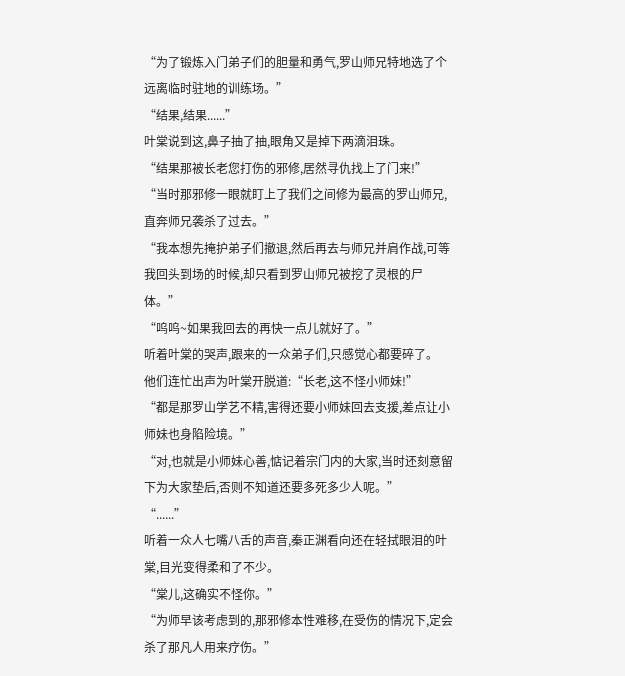“为了锻炼入门弟子们的胆量和勇气,罗山师兄特地选了个远离临时驻地的训练场。”
“结果,结果......”
叶棠说到这,鼻子抽了抽,眼角又是掉下两滴泪珠。
“结果那被长老您打伤的邪修,居然寻仇找上了门来!”
“当时那邪修一眼就盯上了我们之间修为最高的罗山师兄,直奔师兄袭杀了过去。”
“我本想先掩护弟子们撤退,然后再去与师兄并肩作战,可等我回头到场的时候,却只看到罗山师兄被挖了灵根的尸体。”
“呜呜~如果我回去的再快一点儿就好了。”
听着叶棠的哭声,跟来的一众弟子们,只感觉心都要碎了。
他们连忙出声为叶棠开脱道:“长老,这不怪小师妹!”
“都是那罗山学艺不精,害得还要小师妹回去支援,差点让小师妹也身陷险境。”
“对,也就是小师妹心善,惦记着宗门内的大家,当时还刻意留下为大家垫后,否则不知道还要多死多少人呢。”
“......”
听着一众人七嘴八舌的声音,秦正渊看向还在轻拭眼泪的叶棠,目光变得柔和了不少。
“棠儿,这确实不怪你。”
“为师早该考虑到的,那邪修本性难移,在受伤的情况下,定会杀了那凡人用来疗伤。”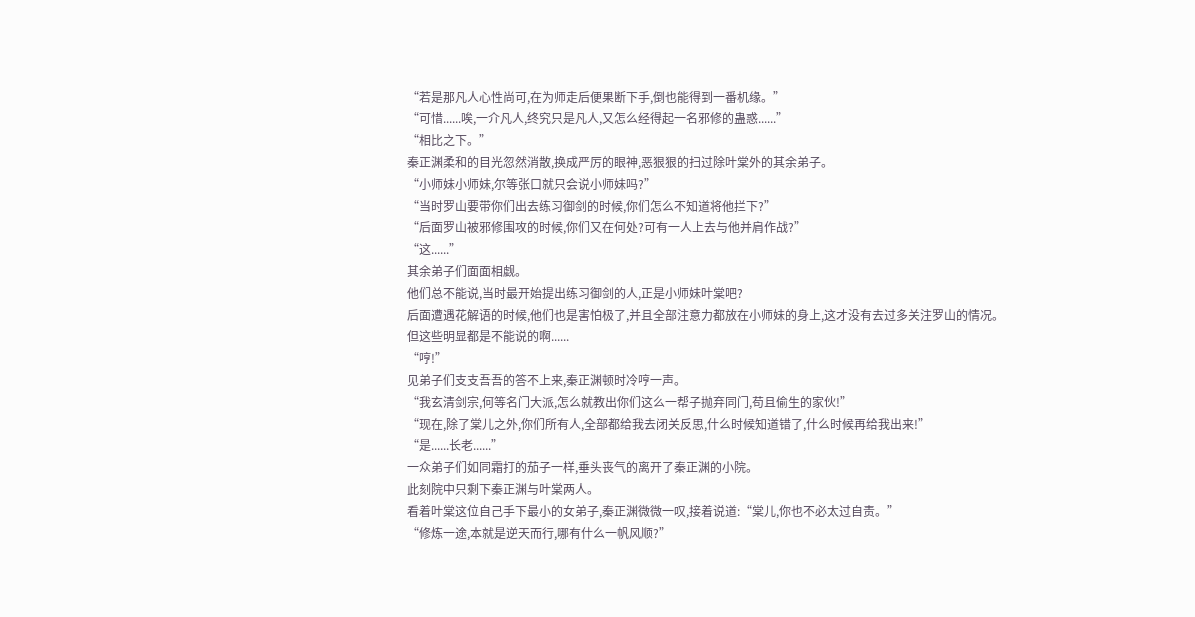“若是那凡人心性尚可,在为师走后便果断下手,倒也能得到一番机缘。”
“可惜......唉,一介凡人,终究只是凡人,又怎么经得起一名邪修的蛊惑......”
“相比之下。”
秦正渊柔和的目光忽然消散,换成严厉的眼神,恶狠狠的扫过除叶棠外的其余弟子。
“小师妹小师妹,尔等张口就只会说小师妹吗?”
“当时罗山要带你们出去练习御剑的时候,你们怎么不知道将他拦下?”
“后面罗山被邪修围攻的时候,你们又在何处?可有一人上去与他并肩作战?”
“这......”
其余弟子们面面相觑。
他们总不能说,当时最开始提出练习御剑的人,正是小师妹叶棠吧?
后面遭遇花解语的时候,他们也是害怕极了,并且全部注意力都放在小师妹的身上,这才没有去过多关注罗山的情况。
但这些明显都是不能说的啊......
“哼!”
见弟子们支支吾吾的答不上来,秦正渊顿时冷哼一声。
“我玄清剑宗,何等名门大派,怎么就教出你们这么一帮子抛弃同门,苟且偷生的家伙!”
“现在,除了棠儿之外,你们所有人,全部都给我去闭关反思,什么时候知道错了,什么时候再给我出来!”
“是......长老......”
一众弟子们如同霜打的茄子一样,垂头丧气的离开了秦正渊的小院。
此刻院中只剩下秦正渊与叶棠两人。
看着叶棠这位自己手下最小的女弟子,秦正渊微微一叹,接着说道:“棠儿,你也不必太过自责。”
“修炼一途,本就是逆天而行,哪有什么一帆风顺?”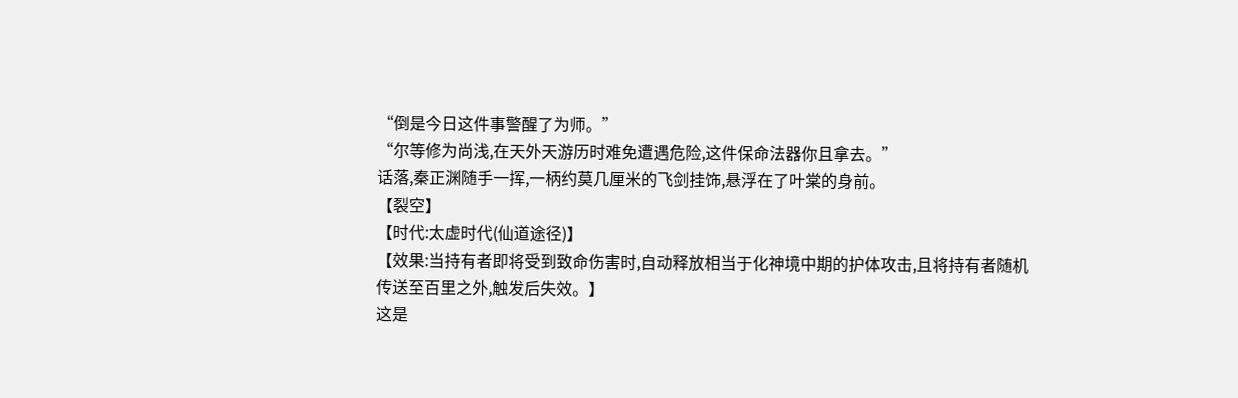“倒是今日这件事警醒了为师。”
“尔等修为尚浅,在天外天游历时难免遭遇危险,这件保命法器你且拿去。”
话落,秦正渊随手一挥,一柄约莫几厘米的飞剑挂饰,悬浮在了叶棠的身前。
【裂空】
【时代:太虚时代(仙道途径)】
【效果:当持有者即将受到致命伤害时,自动释放相当于化神境中期的护体攻击,且将持有者随机传送至百里之外,触发后失效。】
这是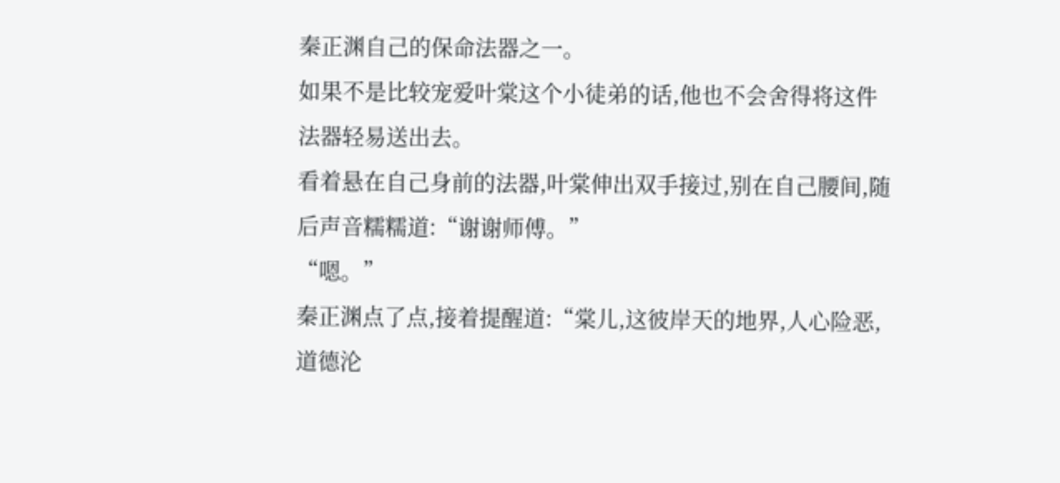秦正渊自己的保命法器之一。
如果不是比较宠爱叶棠这个小徒弟的话,他也不会舍得将这件法器轻易送出去。
看着悬在自己身前的法器,叶棠伸出双手接过,别在自己腰间,随后声音糯糯道:“谢谢师傅。”
“嗯。”
秦正渊点了点,接着提醒道:“棠儿,这彼岸天的地界,人心险恶,道德沦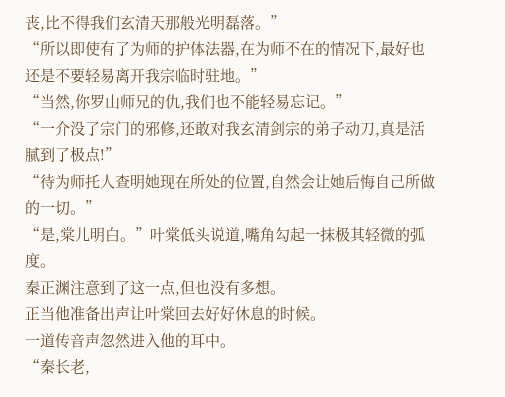丧,比不得我们玄清天那般光明磊落。”
“所以即使有了为师的护体法器,在为师不在的情况下,最好也还是不要轻易离开我宗临时驻地。”
“当然,你罗山师兄的仇,我们也不能轻易忘记。”
“一介没了宗门的邪修,还敢对我玄清剑宗的弟子动刀,真是活腻到了极点!”
“待为师托人查明她现在所处的位置,自然会让她后悔自己所做的一切。”
“是,棠儿明白。”叶棠低头说道,嘴角勾起一抹极其轻微的弧度。
秦正渊注意到了这一点,但也没有多想。
正当他准备出声让叶棠回去好好休息的时候。
一道传音声忽然进入他的耳中。
“秦长老,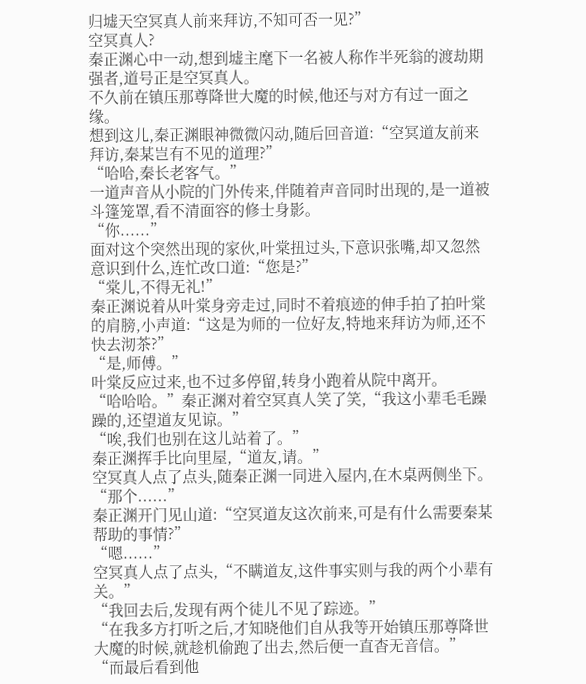归墟天空冥真人前来拜访,不知可否一见?”
空冥真人?
秦正渊心中一动,想到墟主麾下一名被人称作半死翁的渡劫期强者,道号正是空冥真人。
不久前在镇压那尊降世大魔的时候,他还与对方有过一面之缘。
想到这儿,秦正渊眼神微微闪动,随后回音道:“空冥道友前来拜访,秦某岂有不见的道理?”
“哈哈,秦长老客气。”
一道声音从小院的门外传来,伴随着声音同时出现的,是一道被斗篷笼罩,看不清面容的修士身影。
“你......”
面对这个突然出现的家伙,叶棠扭过头,下意识张嘴,却又忽然意识到什么,连忙改口道:“您是?”
“棠儿,不得无礼!”
秦正渊说着从叶棠身旁走过,同时不着痕迹的伸手拍了拍叶棠的肩膀,小声道:“这是为师的一位好友,特地来拜访为师,还不快去沏茶?”
“是,师傅。”
叶棠反应过来,也不过多停留,转身小跑着从院中离开。
“哈哈哈。”秦正渊对着空冥真人笑了笑,“我这小辈毛毛躁躁的,还望道友见谅。”
“唉,我们也别在这儿站着了。”
秦正渊挥手比向里屋,“道友,请。”
空冥真人点了点头,随秦正渊一同进入屋内,在木桌两侧坐下。
“那个......”
秦正渊开门见山道:“空冥道友这次前来,可是有什么需要秦某帮助的事情?”
“嗯......”
空冥真人点了点头,“不瞒道友,这件事实则与我的两个小辈有关。”
“我回去后,发现有两个徒儿不见了踪迹。”
“在我多方打听之后,才知晓他们自从我等开始镇压那尊降世大魔的时候,就趁机偷跑了出去,然后便一直杳无音信。”
“而最后看到他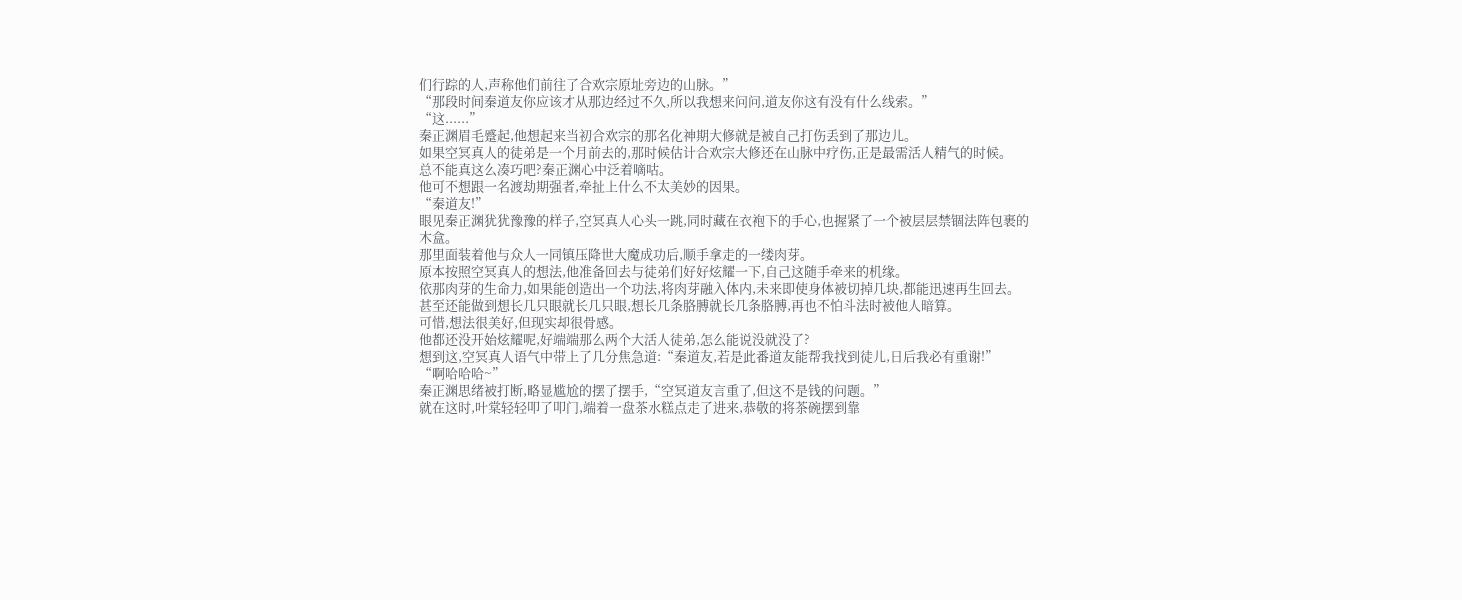们行踪的人,声称他们前往了合欢宗原址旁边的山脉。”
“那段时间秦道友你应该才从那边经过不久,所以我想来问问,道友你这有没有什么线索。”
“这......”
秦正渊眉毛蹙起,他想起来当初合欢宗的那名化神期大修就是被自己打伤丢到了那边儿。
如果空冥真人的徒弟是一个月前去的,那时候估计合欢宗大修还在山脉中疗伤,正是最需活人精气的时候。
总不能真这么凑巧吧?秦正渊心中泛着嘀咕。
他可不想跟一名渡劫期强者,牵扯上什么不太美妙的因果。
“秦道友!”
眼见秦正渊犹犹豫豫的样子,空冥真人心头一跳,同时藏在衣袍下的手心,也握紧了一个被层层禁锢法阵包裹的木盒。
那里面装着他与众人一同镇压降世大魔成功后,顺手拿走的一缕肉芽。
原本按照空冥真人的想法,他准备回去与徒弟们好好炫耀一下,自己这随手牵来的机缘。
依那肉芽的生命力,如果能创造出一个功法,将肉芽融入体内,未来即使身体被切掉几块,都能迅速再生回去。
甚至还能做到想长几只眼就长几只眼,想长几条胳膊就长几条胳膊,再也不怕斗法时被他人暗算。
可惜,想法很美好,但现实却很骨感。
他都还没开始炫耀呢,好端端那么两个大活人徒弟,怎么能说没就没了?
想到这,空冥真人语气中带上了几分焦急道:“秦道友,若是此番道友能帮我找到徒儿,日后我必有重谢!”
“啊哈哈哈~”
秦正渊思绪被打断,略显尴尬的摆了摆手,“空冥道友言重了,但这不是钱的问题。”
就在这时,叶棠轻轻叩了叩门,端着一盘茶水糕点走了进来,恭敬的将茶碗摆到靠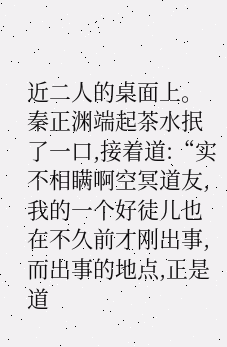近二人的桌面上。
秦正渊端起茶水抿了一口,接着道:“实不相瞒啊空冥道友,我的一个好徒儿也在不久前才刚出事,而出事的地点,正是道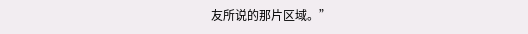友所说的那片区域。”